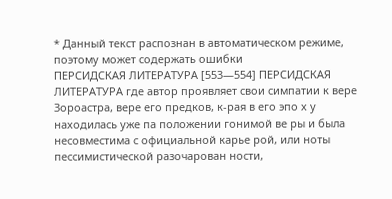* Данный текст распознан в автоматическом режиме, поэтому может содержать ошибки
ПЕРСИДСКАЯ ЛИТЕРАТУРА [553—554] ПЕРСИДСКАЯ ЛИТЕРАТУРА где автор проявляет свои симпатии к вере Зороастра, вере его предков, к-рая в его эпо х у находилась уже па положении гонимой ве ры и была несовместима с официальной карье рой, или ноты пессимистической разочарован ности,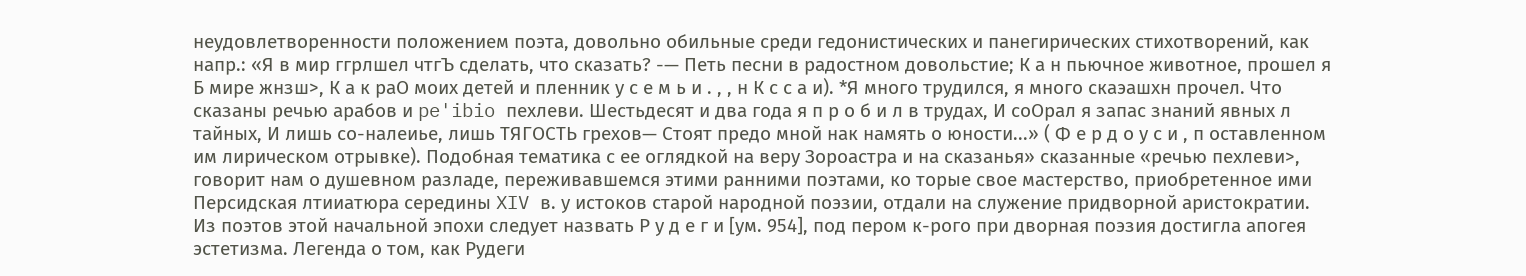неудовлетворенности положением поэта, довольно обильные среди гедонистических и панегирических стихотворений, как напр.: «Я в мир ггрлшел чтгЪ сделать, что сказать? -— Петь песни в радостном довольстие; К а н пьючное животное, прошел я Б мире жнзш>, К а к раО моих детей и пленник у с е м ь и . , , н К с с а и). *Я много трудился, я много скаэашхн прочел. Что сказаны речью арабов и pe'ibio пехлеви. Шестьдесят и два года я п р о б и л в трудах, И соОрал я запас знаний явных л тайных, И лишь со-налеиье, лишь ТЯГОСТЬ грехов— Стоят предо мной нак намять о юности...» ( Ф е р д о у с и , п оставленном им лирическом отрывке). Подобная тематика с ее оглядкой на веру Зороастра и на сказанья» сказанные «речью пехлеви>, говорит нам о душевном разладе, переживавшемся этими ранними поэтами, ко торые свое мастерство, приобретенное ими Персидская лтииатюра середины XIV в. у истоков старой народной поэзии, отдали на служение придворной аристократии. Из поэтов этой начальной эпохи следует назвать Р у д е г и [ум. 954], под пером к-рого при дворная поэзия достигла апогея эстетизма. Легенда о том, как Рудеги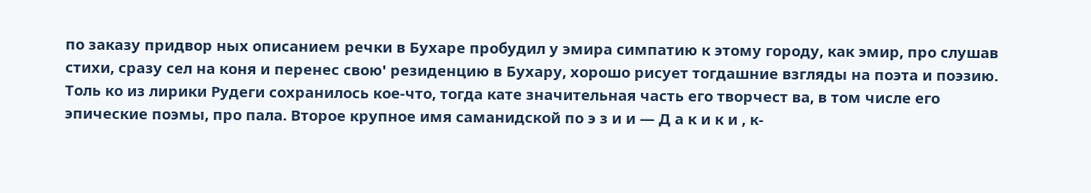по заказу придвор ных описанием речки в Бухаре пробудил у эмира симпатию к этому городу, как эмир, про слушав стихи, сразу сел на коня и перенес свою' резиденцию в Бухару, хорошо рисует тогдашние взгляды на поэта и поэзию. Толь ко из лирики Рудеги сохранилось кое-что, тогда кате значительная часть его творчест ва, в том числе его эпические поэмы, про пала. Второе крупное имя саманидской по э з и и — Д а к и к и , к-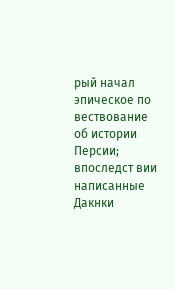рый начал эпическое по вествование об истории Персии; впоследст вии написанные Дакнки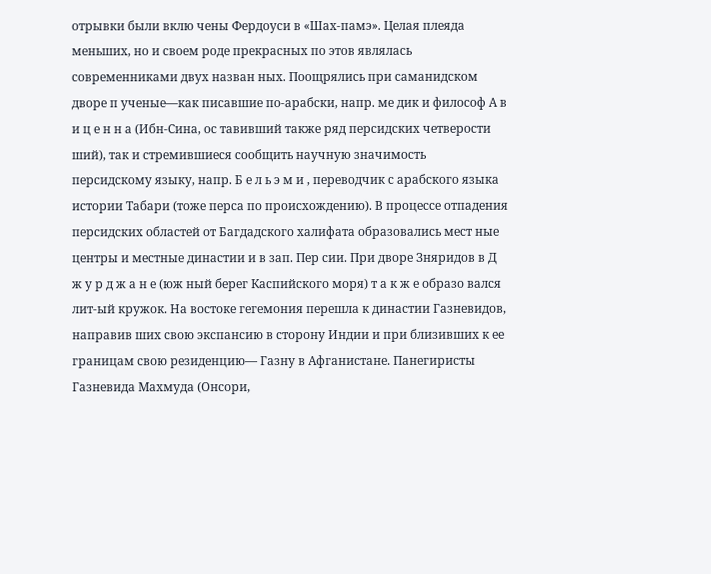отрывки были вклю чены Фердоуси в «Шах-памэ». Целая плеяда меньших, но и своем роде прекрасных по этов являлась современниками двух назван ных. Поощрялись при саманидском дворе п ученые—как писавшие по-арабски, напр. ме дик и философ А в и ц е н н а (Ибн-Сина, ос тавивший также ряд персидских четверости ший), так и стремившиеся сообщить научную значимость персидскому языку, напр. Б е л ь э м и , переводчик с арабского языка истории Табари (тоже перса по происхождению). В процессе отпадения персидских областей от Багдадского халифата образовались мест ные центры и местные династии и в зап. Пер сии. При дворе Зняридов в Д ж у р д ж а н е (юж ный берег Каспийского моря) т а к ж е образо вался лит-ый кружок. На востоке гегемония перешла к династии Газневидов, направив ших свою экспансию в сторону Индии и при близивших к ее границам свою резиденцию— Газну в Афганистане. Панегиристы Газневида Махмуда (Онсори,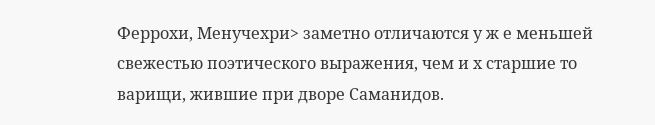Феррохи, Менучехри> заметно отличаются у ж е меньшей свежестью поэтического выражения, чем и х старшие то варищи, жившие при дворе Саманидов.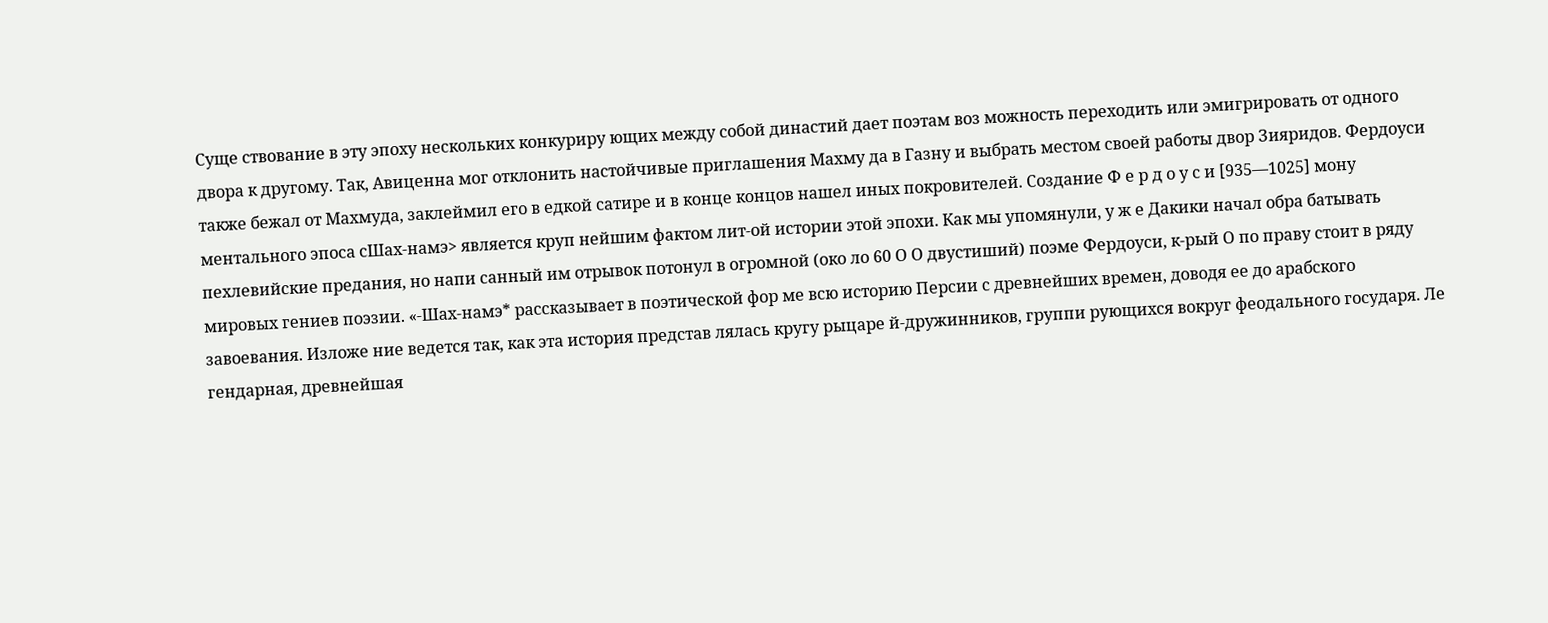Суще ствование в эту эпоху нескольких конкуриру ющих между собой династий дает поэтам воз можность переходить или эмигрировать от одного двора к другому. Так, Авиценна мог отклонить настойчивые приглашения Махму да в Газну и выбрать местом своей работы двор Зияридов. Фердоуси также бежал от Махмуда, заклеймил его в едкой сатире и в конце концов нашел иных покровителей. Создание Ф е р д о у с и [935—1025] мону ментального эпоса сШах-намэ> является круп нейшим фактом лит-ой истории этой эпохи. Как мы упомянули, у ж е Дакики начал обра батывать пехлевийские предания, но напи санный им отрывок потонул в огромной (око ло 60 О О двустиший) поэме Фердоуси, к-рый О по праву стоит в ряду мировых гениев поэзии. «-Шах-намэ* рассказывает в поэтической фор ме всю историю Персии с древнейших времен, доводя ее до арабского завоевания. Изложе ние ведется так, как эта история представ лялась кругу рыцаре й-дружинников, группи рующихся вокруг феодального государя. Ле гендарная, древнейшая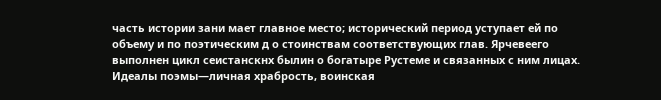часть истории зани мает главное место; исторический период уступает ей по объему и по поэтическим д о стоинствам соответствующих глав. Ярчевеего выполнен цикл сеистанскнх былин о богатыре Рустеме и связанных с ним лицах. Идеалы поэмы—личная храбрость, воинская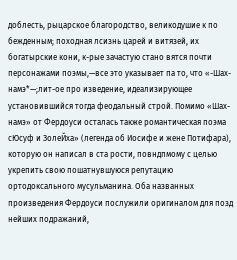доблесть, рыцарское благородство, великодушие к по бежденным; походная лсизнь царей и витязей, их богатырские кони, к-рые зачастую стано вятся почти персонажами поэмы,—все это указывает па то, что «-Шах-намэ*—;лит-ое про изведение, идеализирующее установившийся тогда феодальный строй. Помимо «Шах-намэ» от Фердоуси осталась также романтическая поэма сЮсуф и ЗолеЙха» (легенда об Иосифе и жене Потифара), которую он написал в ста рости, повндпмому с целью укрепить свою пошатнувшуюся репутацию ортодоксального мусульманина. Оба названных произведения Фердоуси послужили оригиналом для позд нейших подражаний,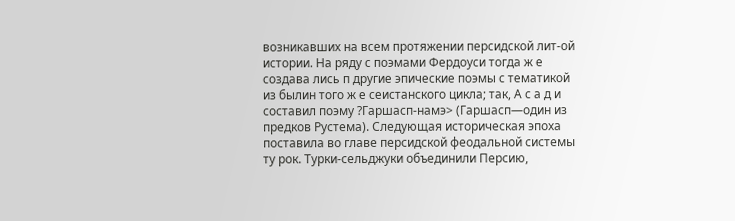возникавших на всем протяжении персидской лит-ой истории. На ряду с поэмами Фердоуси тогда ж е создава лись п другие эпические поэмы с тематикой из былин того ж е сеистанского цикла; так, А с а д и составил поэму ?Гаршасп-намэ> (Гаршасп—один из предков Рустема). Следующая историческая эпоха поставила во главе персидской феодальной системы ту рок. Турки-сельджуки объединили Персию,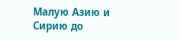Малую Азию и Сирию до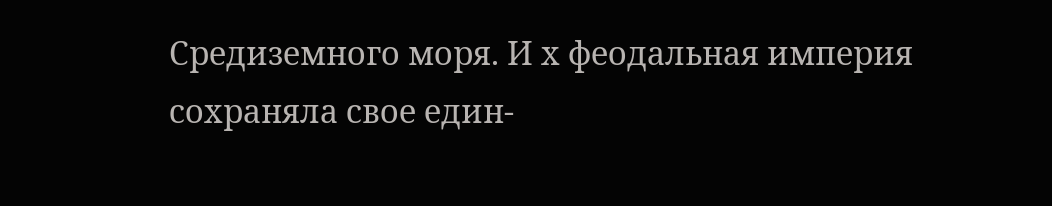Средиземного моря. И х феодальная империя сохраняла свое един-